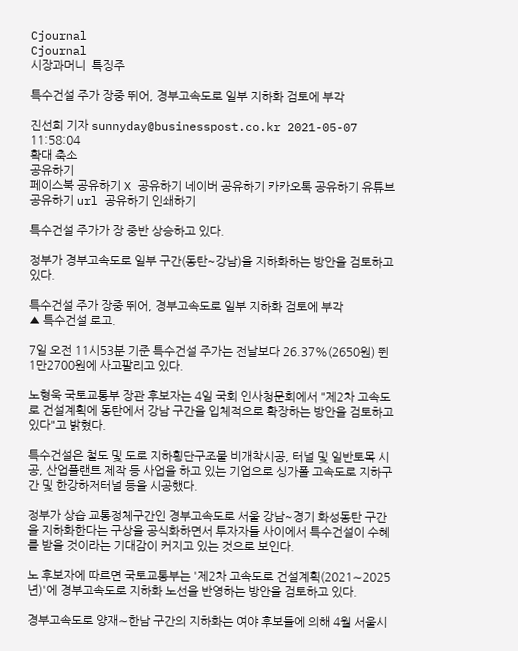Cjournal
Cjournal
시장과머니  특징주

특수건설 주가 장중 뛰어, 경부고속도로 일부 지하화 검토에 부각

진선희 기자 sunnyday@businesspost.co.kr 2021-05-07 11:58:04
확대 축소
공유하기
페이스북 공유하기 X 공유하기 네이버 공유하기 카카오톡 공유하기 유튜브 공유하기 url 공유하기 인쇄하기

특수건설 주가가 장 중반 상승하고 있다.

정부가 경부고속도로 일부 구간(동탄~강남)을 지하화하는 방안을 검토하고 있다.

특수건설 주가 장중 뛰어, 경부고속도로 일부 지하화 검토에 부각
▲ 특수건설 로고.

7일 오전 11시53분 기준 특수건설 주가는 전날보다 26.37%(2650원) 뛴 1만2700원에 사고팔리고 있다.

노형욱 국토교통부 장관 후보자는 4일 국회 인사청문회에서 "제2차 고속도로 건설계획에 동탄에서 강남 구간을 입체적으로 확장하는 방안을 검토하고 있다"고 밝혔다.

특수건설은 철도 및 도로 지하횡단구조물 비개착시공, 터널 및 일반토목 시공, 산업플랜트 제작 등 사업을 하고 있는 기업으로 싱가폴 고속도로 지하구간 및 한강하저터널 등을 시공했다.

정부가 상습 교통정체구간인 경부고속도로 서울 강남~경기 화성동탄 구간을 지하화한다는 구상을 공식화하면서 투자자들 사이에서 특수건설이 수혜를 받을 것이라는 기대감이 커지고 있는 것으로 보인다.

노 후보자에 따르면 국토교통부는 '제2차 고속도로 건설계획(2021∼2025년)'에 경부고속도로 지하화 노선을 반영하는 방안을 검토하고 있다.

경부고속도로 양재∼한남 구간의 지하화는 여야 후보들에 의해 4월 서울시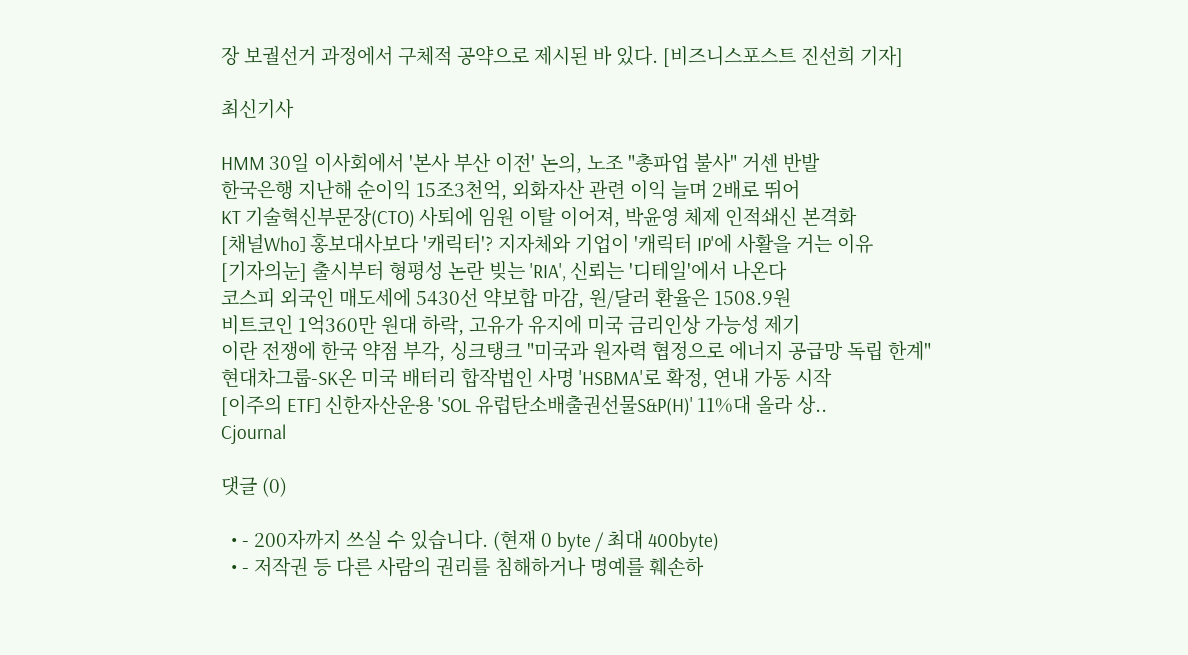장 보궐선거 과정에서 구체적 공약으로 제시된 바 있다. [비즈니스포스트 진선희 기자]

최신기사

HMM 30일 이사회에서 '본사 부산 이전' 논의, 노조 "총파업 불사" 거센 반발
한국은행 지난해 순이익 15조3천억, 외화자산 관련 이익 늘며 2배로 뛰어
KT 기술혁신부문장(CTO) 사퇴에 임원 이탈 이어져, 박윤영 체제 인적쇄신 본격화
[채널Who] 홍보대사보다 '캐릭터'? 지자체와 기업이 '캐릭터 IP'에 사활을 거는 이유
[기자의눈] 출시부터 형평성 논란 빚는 'RIA', 신뢰는 '디테일'에서 나온다
코스피 외국인 매도세에 5430선 약보합 마감, 원/달러 환율은 1508.9원
비트코인 1억360만 원대 하락, 고유가 유지에 미국 금리인상 가능성 제기
이란 전쟁에 한국 약점 부각, 싱크탱크 "미국과 원자력 협정으로 에너지 공급망 독립 한계"
현대차그룹-SK온 미국 배터리 합작법인 사명 'HSBMA'로 확정, 연내 가동 시작
[이주의 ETF] 신한자산운용 'SOL 유럽탄소배출권선물S&P(H)' 11%대 올라 상..
Cjournal

댓글 (0)

  • - 200자까지 쓰실 수 있습니다. (현재 0 byte / 최대 400byte)
  • - 저작권 등 다른 사람의 권리를 침해하거나 명예를 훼손하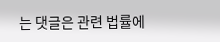는 댓글은 관련 법률에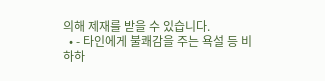의해 제재를 받을 수 있습니다.
  • - 타인에게 불쾌감을 주는 욕설 등 비하하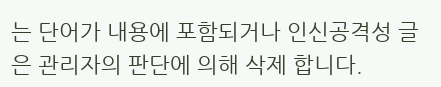는 단어가 내용에 포함되거나 인신공격성 글은 관리자의 판단에 의해 삭제 합니다.